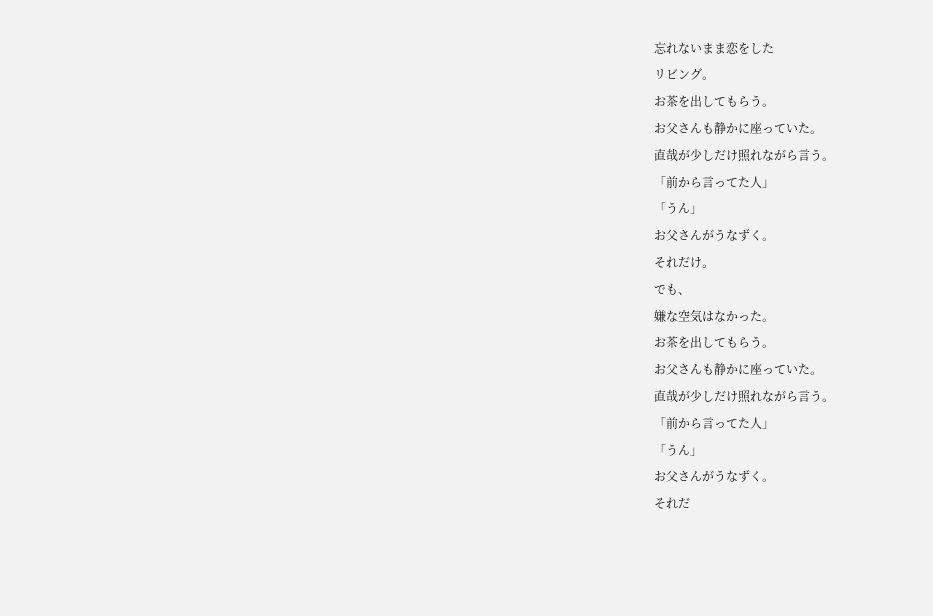忘れないまま恋をした
リビング。
お茶を出してもらう。
お父さんも静かに座っていた。
直哉が少しだけ照れながら言う。
「前から言ってた人」
「うん」
お父さんがうなずく。
それだけ。
でも、
嫌な空気はなかった。
お茶を出してもらう。
お父さんも静かに座っていた。
直哉が少しだけ照れながら言う。
「前から言ってた人」
「うん」
お父さんがうなずく。
それだ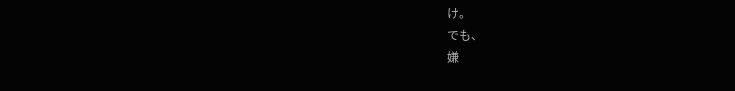け。
でも、
嫌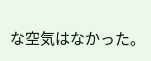な空気はなかった。